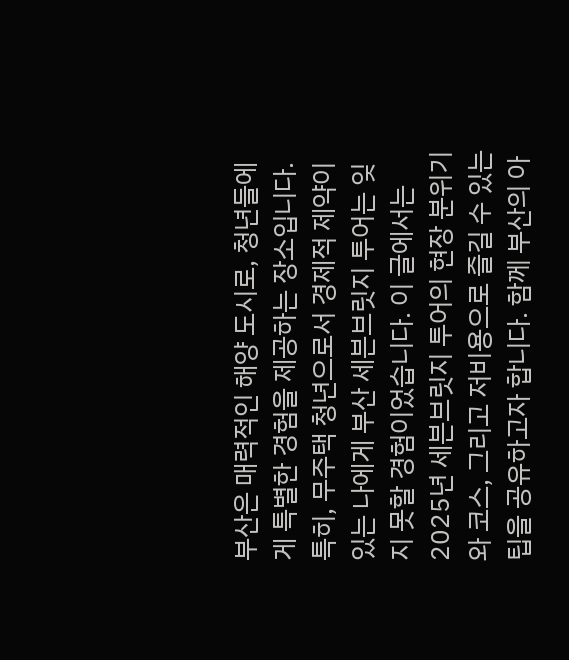부산은 매력적인 해양 도시로, 청년들에게 특별한 경험을 제공하는 장소입니다. 특히, 무주택 청년으로서 경제적 제약이 있는 나에게 부산 세븐브릿지 투어는 잊지 못할 경험이었습니다. 이 글에서는 2025년 세븐브릿지 투어의 현장 분위기와 코스, 그리고 저비용으로 즐길 수 있는 팁을 공유하고자 합니다. 함께 부산의 아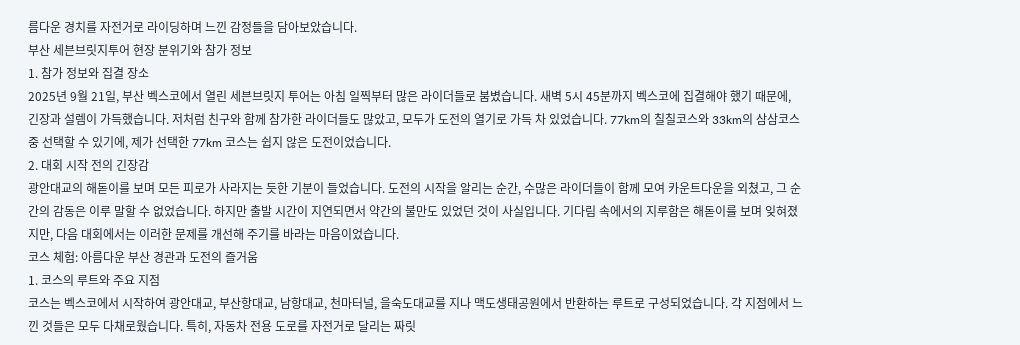름다운 경치를 자전거로 라이딩하며 느낀 감정들을 담아보았습니다.
부산 세븐브릿지투어 현장 분위기와 참가 정보
1. 참가 정보와 집결 장소
2025년 9월 21일, 부산 벡스코에서 열린 세븐브릿지 투어는 아침 일찍부터 많은 라이더들로 붐볐습니다. 새벽 5시 45분까지 벡스코에 집결해야 했기 때문에, 긴장과 설렘이 가득했습니다. 저처럼 친구와 함께 참가한 라이더들도 많았고, 모두가 도전의 열기로 가득 차 있었습니다. 77km의 칠칠코스와 33km의 삼삼코스 중 선택할 수 있기에, 제가 선택한 77km 코스는 쉽지 않은 도전이었습니다.
2. 대회 시작 전의 긴장감
광안대교의 해돋이를 보며 모든 피로가 사라지는 듯한 기분이 들었습니다. 도전의 시작을 알리는 순간, 수많은 라이더들이 함께 모여 카운트다운을 외쳤고, 그 순간의 감동은 이루 말할 수 없었습니다. 하지만 출발 시간이 지연되면서 약간의 불만도 있었던 것이 사실입니다. 기다림 속에서의 지루함은 해돋이를 보며 잊혀졌지만, 다음 대회에서는 이러한 문제를 개선해 주기를 바라는 마음이었습니다.
코스 체험: 아름다운 부산 경관과 도전의 즐거움
1. 코스의 루트와 주요 지점
코스는 벡스코에서 시작하여 광안대교, 부산항대교, 남항대교, 천마터널, 을숙도대교를 지나 맥도생태공원에서 반환하는 루트로 구성되었습니다. 각 지점에서 느낀 것들은 모두 다채로웠습니다. 특히, 자동차 전용 도로를 자전거로 달리는 짜릿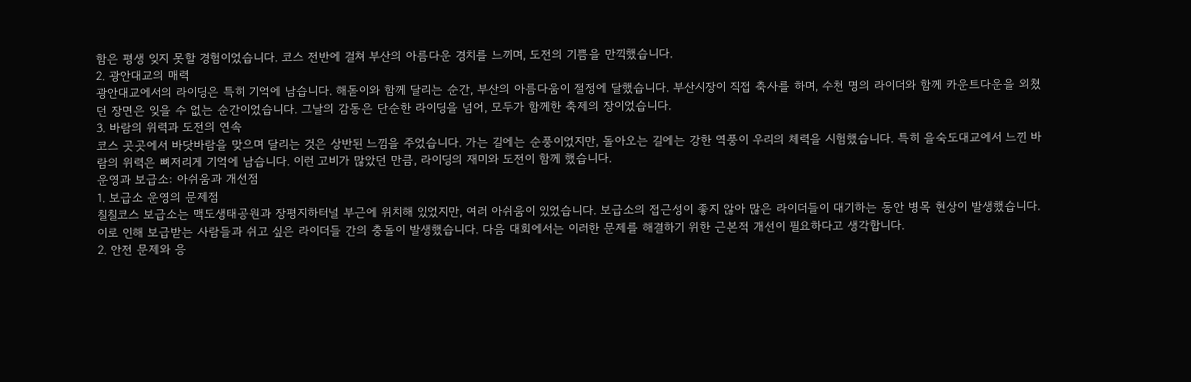함은 평생 잊지 못할 경험이었습니다. 코스 전반에 걸쳐 부산의 아름다운 경치를 느끼며, 도전의 기쁨을 만끽했습니다.
2. 광안대교의 매력
광안대교에서의 라이딩은 특히 기억에 남습니다. 해돋이와 함께 달리는 순간, 부산의 아름다움이 절정에 달했습니다. 부산시장이 직접 축사를 하며, 수천 명의 라이더와 함께 카운트다운을 외쳤던 장면은 잊을 수 없는 순간이었습니다. 그날의 감동은 단순한 라이딩을 넘어, 모두가 함께한 축제의 장이었습니다.
3. 바람의 위력과 도전의 연속
코스 곳곳에서 바닷바람을 맞으며 달리는 것은 상반된 느낌을 주었습니다. 가는 길에는 순풍이었지만, 돌아오는 길에는 강한 역풍이 우리의 체력을 시험했습니다. 특히 을숙도대교에서 느낀 바람의 위력은 뼈저리게 기억에 남습니다. 이런 고비가 많았던 만큼, 라이딩의 재미와 도전이 함께 했습니다.
운영과 보급소: 아쉬움과 개선점
1. 보급소 운영의 문제점
칠칠코스 보급소는 맥도생태공원과 장평지하터널 부근에 위치해 있었지만, 여러 아쉬움이 있었습니다. 보급소의 접근성이 좋지 않아 많은 라이더들이 대기하는 동안 병목 현상이 발생했습니다. 이로 인해 보급받는 사람들과 쉬고 싶은 라이더들 간의 충돌이 발생했습니다. 다음 대회에서는 이러한 문제를 해결하기 위한 근본적 개선이 필요하다고 생각합니다.
2. 안전 문제와 응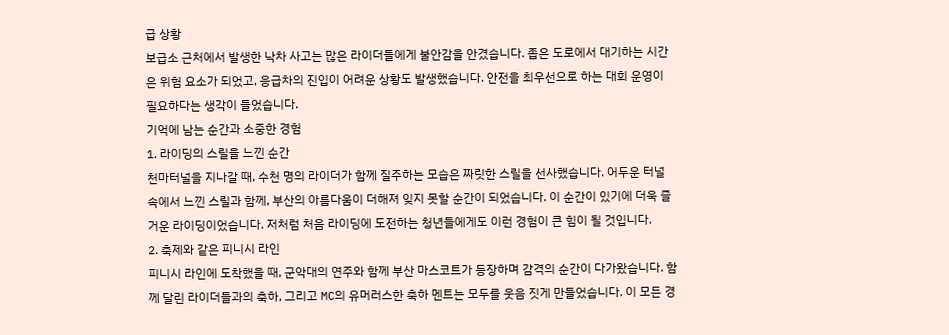급 상황
보급소 근처에서 발생한 낙차 사고는 많은 라이더들에게 불안감을 안겼습니다. 좁은 도로에서 대기하는 시간은 위험 요소가 되었고, 응급차의 진입이 어려운 상황도 발생했습니다. 안전을 최우선으로 하는 대회 운영이 필요하다는 생각이 들었습니다.
기억에 남는 순간과 소중한 경험
1. 라이딩의 스릴을 느낀 순간
천마터널을 지나갈 때, 수천 명의 라이더가 함께 질주하는 모습은 짜릿한 스릴을 선사했습니다. 어두운 터널 속에서 느낀 스릴과 함께, 부산의 아름다움이 더해져 잊지 못할 순간이 되었습니다. 이 순간이 있기에 더욱 즐거운 라이딩이었습니다. 저처럼 처음 라이딩에 도전하는 청년들에게도 이런 경험이 큰 힘이 될 것입니다.
2. 축제와 같은 피니시 라인
피니시 라인에 도착했을 때, 군악대의 연주와 함께 부산 마스코트가 등장하며 감격의 순간이 다가왔습니다. 함께 달린 라이더들과의 축하, 그리고 MC의 유머러스한 축하 멘트는 모두를 웃음 짓게 만들었습니다. 이 모든 경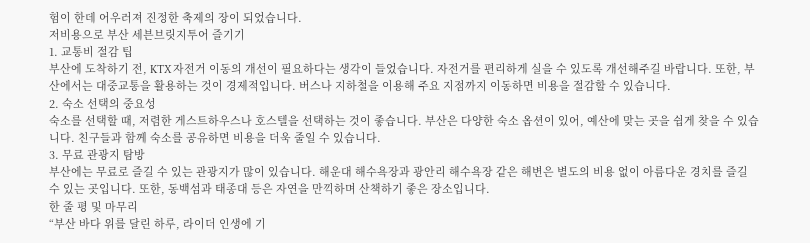험이 한데 어우러져 진정한 축제의 장이 되었습니다.
저비용으로 부산 세븐브릿지투어 즐기기
1. 교통비 절감 팁
부산에 도착하기 전, KTX 자전거 이동의 개선이 필요하다는 생각이 들었습니다. 자전거를 편리하게 실을 수 있도록 개선해주길 바랍니다. 또한, 부산에서는 대중교통을 활용하는 것이 경제적입니다. 버스나 지하철을 이용해 주요 지점까지 이동하면 비용을 절감할 수 있습니다.
2. 숙소 선택의 중요성
숙소를 선택할 때, 저렴한 게스트하우스나 호스텔을 선택하는 것이 좋습니다. 부산은 다양한 숙소 옵션이 있어, 예산에 맞는 곳을 쉽게 찾을 수 있습니다. 친구들과 함께 숙소를 공유하면 비용을 더욱 줄일 수 있습니다.
3. 무료 관광지 탐방
부산에는 무료로 즐길 수 있는 관광지가 많이 있습니다. 해운대 해수욕장과 광안리 해수욕장 같은 해변은 별도의 비용 없이 아름다운 경치를 즐길 수 있는 곳입니다. 또한, 동백섬과 태종대 등은 자연을 만끽하며 산책하기 좋은 장소입니다.
한 줄 평 및 마무리
“부산 바다 위를 달린 하루, 라이더 인생에 기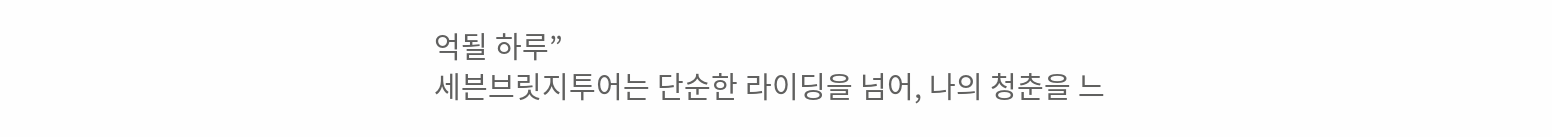억될 하루”
세븐브릿지투어는 단순한 라이딩을 넘어, 나의 청춘을 느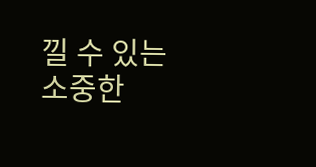낄 수 있는 소중한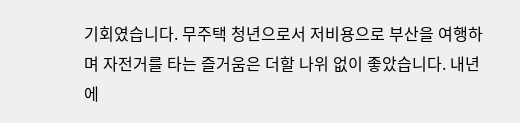기회였습니다. 무주택 청년으로서 저비용으로 부산을 여행하며 자전거를 타는 즐거움은 더할 나위 없이 좋았습니다. 내년에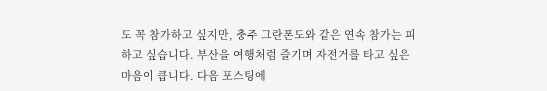도 꼭 참가하고 싶지만, 충주 그란폰도와 같은 연속 참가는 피하고 싶습니다. 부산을 여행처럼 즐기며 자전거를 타고 싶은 마음이 큽니다. 다음 포스팅에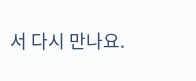서 다시 만나요.